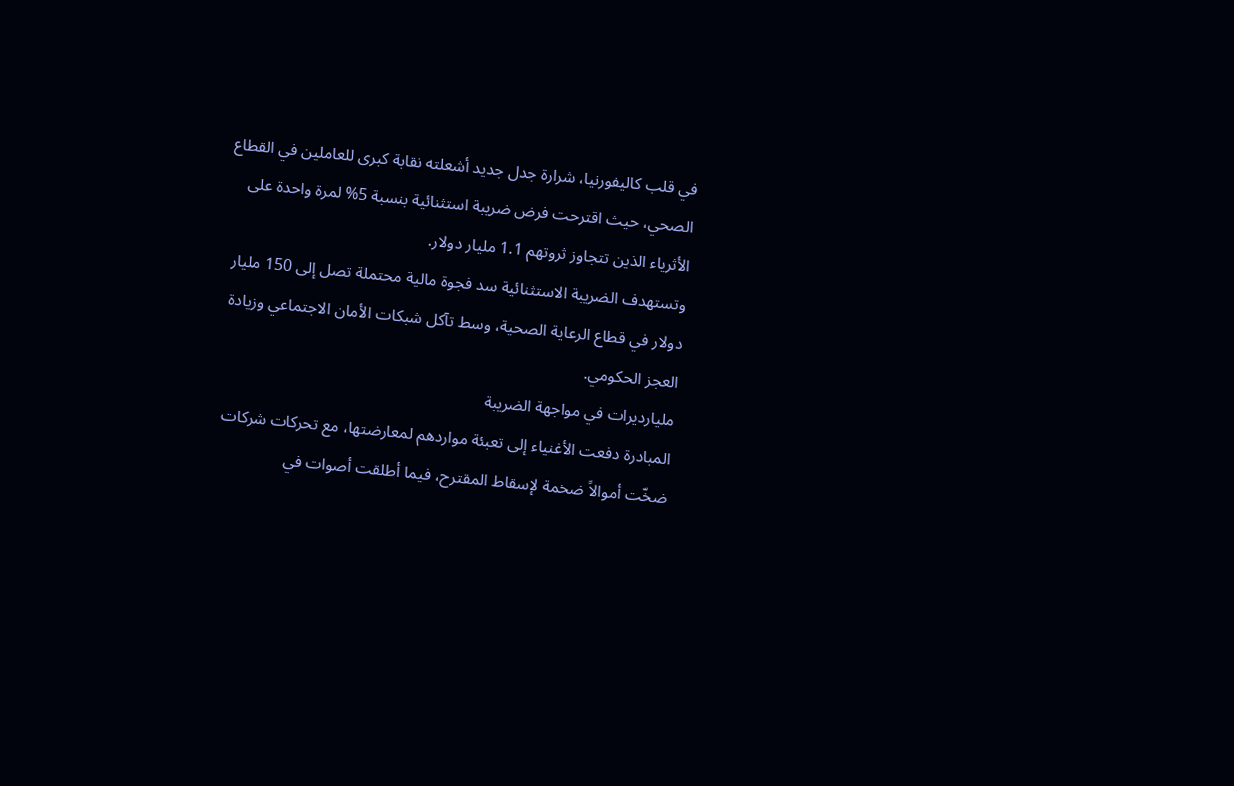في قلب كاليفورنيا، شرارة جدل جديد أشعلته نقابة كبرى للعاملين في القطاع الصحي، حيث اقترحت فرض ضريبة استثنائية بنسبة 5% لمرة واحدة على الأثرياء الذين تتجاوز ثروتهم 1.1 مليار دولار.
وتستهدف الضريبة الاستثنائية سد فجوة مالية محتملة تصل إلى 150 مليار دولار في قطاع الرعاية الصحية، وسط تآكل شبكات الأمان الاجتماعي وزيادة العجز الحكومي.
مليارديرات في مواجهة الضريبة
المبادرة دفعت الأغنياء إلى تعبئة مواردهم لمعارضتها، مع تحركات شركات ضخّت أموالاً ضخمة لإسقاط المقترح، فيما أطلقت أصوات في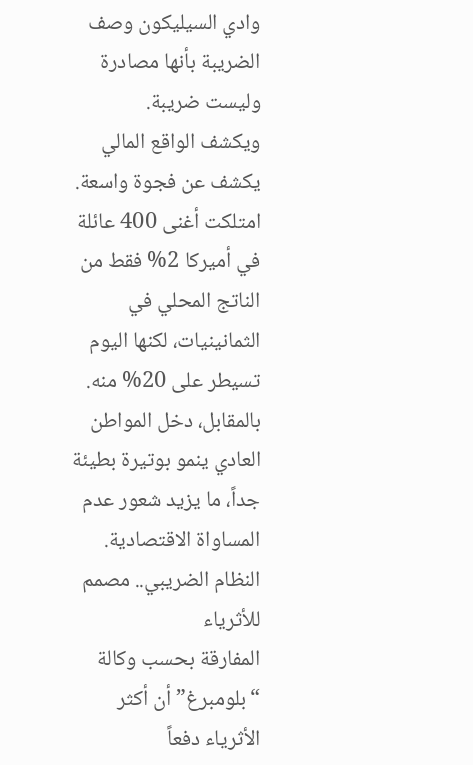وادي السيليكون وصف الضريبة بأنها مصادرة وليست ضريبة.
ويكشف الواقع المالي يكشف عن فجوة واسعة.
امتلكت أغنى 400 عائلة في أميركا 2% فقط من الناتج المحلي في الثمانينيات، لكنها اليوم تسيطر على 20% منه.
بالمقابل، دخل المواطن العادي ينمو بوتيرة بطيئة جداً، ما يزيد شعور عدم المساواة الاقتصادية.
النظام الضريبي.. مصمم للأثرياء
المفارقة بحسب وكالة “بلومبرغ” أن أكثر الأثرياء دفعاً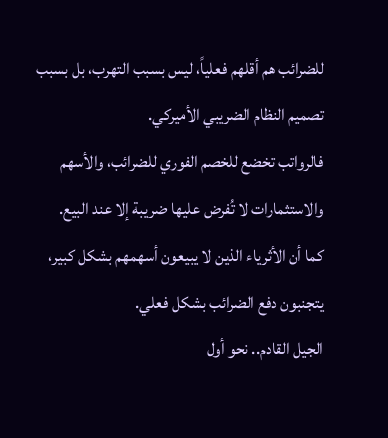للضرائب هم أقلهم فعلياً، ليس بسبب التهرب، بل بسبب تصميم النظام الضريبي الأميركي.
فالرواتب تخضع للخصم الفوري للضرائب، والأسهم والاستثمارات لا تُفرض عليها ضريبة إلا عند البيع.
كما أن الأثرياء الذين لا يبيعون أسهمهم بشكل كبير، يتجنبون دفع الضرائب بشكل فعلي.
الجيل القادم.. نحو أول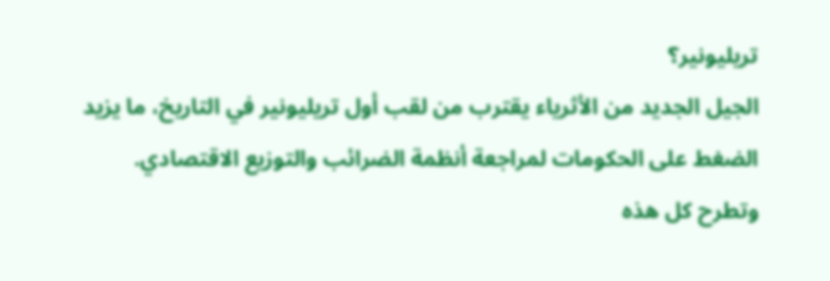تريليونير؟
الجيل الجديد من الأثرياء يقترب من لقب أول تريليونير في التاريخ، ما يزيد الضغط على الحكومات لمراجعة أنظمة الضرائب والتوزيع الاقتصادي.
وتطرح كل هذه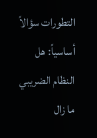التطورات سؤالاً أساسياً: هل النظام الضريبي ما زال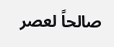صالحاً لعصر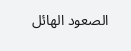الصعود الهائل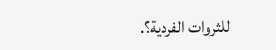للثروات الفردية؟.